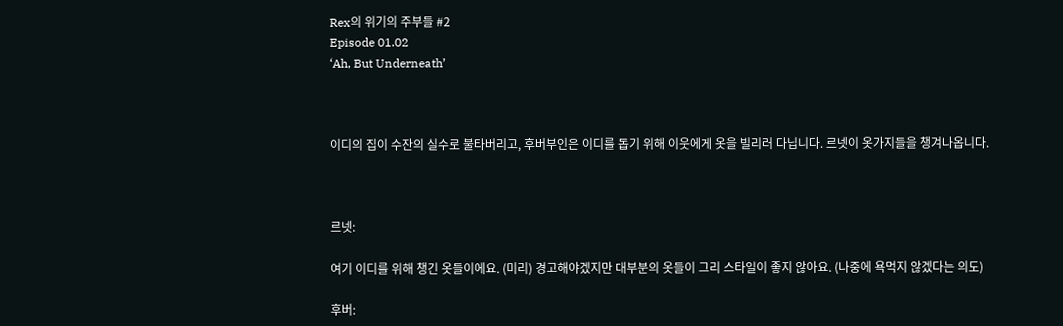Rex의 위기의 주부들 #2
Episode 01.02
‘Ah, But Underneath’



이디의 집이 수잔의 실수로 불타버리고, 후버부인은 이디를 돕기 위해 이웃에게 옷을 빌리러 다닙니다. 르넷이 옷가지들을 챙겨나옵니다.



르넷:

여기 이디를 위해 챙긴 옷들이에요. (미리) 경고해야겠지만 대부분의 옷들이 그리 스타일이 좋지 않아요. (나중에 욕먹지 않겠다는 의도)

후버: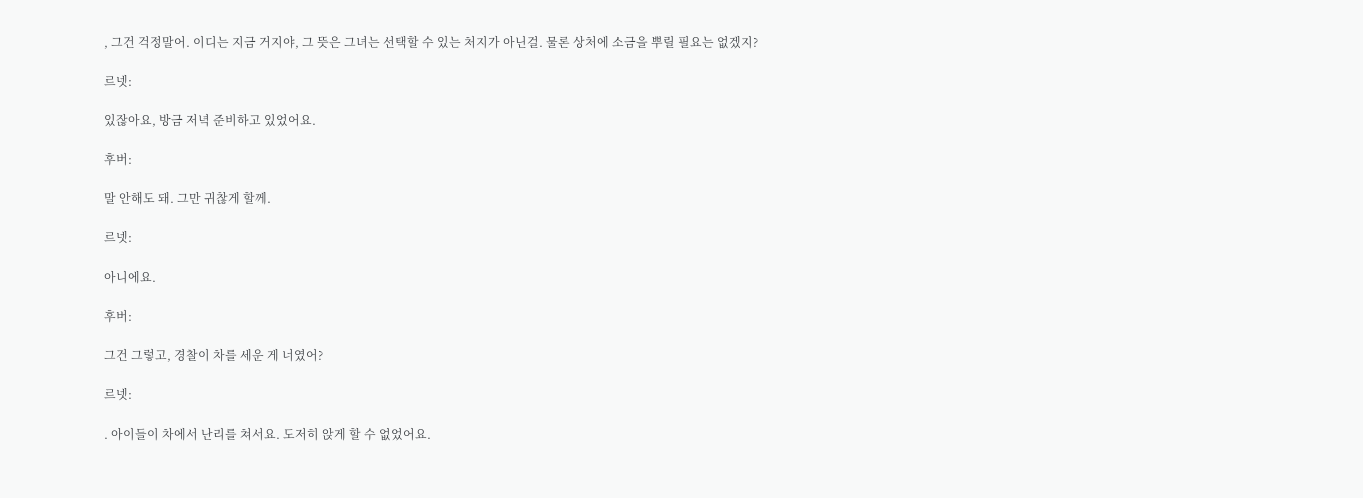, 그건 걱정말어. 이디는 지금 거지야, 그 뜻은 그녀는 선택할 수 있는 처지가 아닌걸. 물론 상처에 소금을 뿌릴 필요는 없겠지?

르넷:

있잖아요, 방금 저녁 준비하고 있었어요.

후버:

말 안해도 돼. 그만 귀찮게 할께.

르넷:

아니에요.

후버:

그건 그렇고, 경찰이 차를 세운 게 너였어?

르넷:

. 아이들이 차에서 난리를 쳐서요. 도저히 앉게 할 수 없었어요.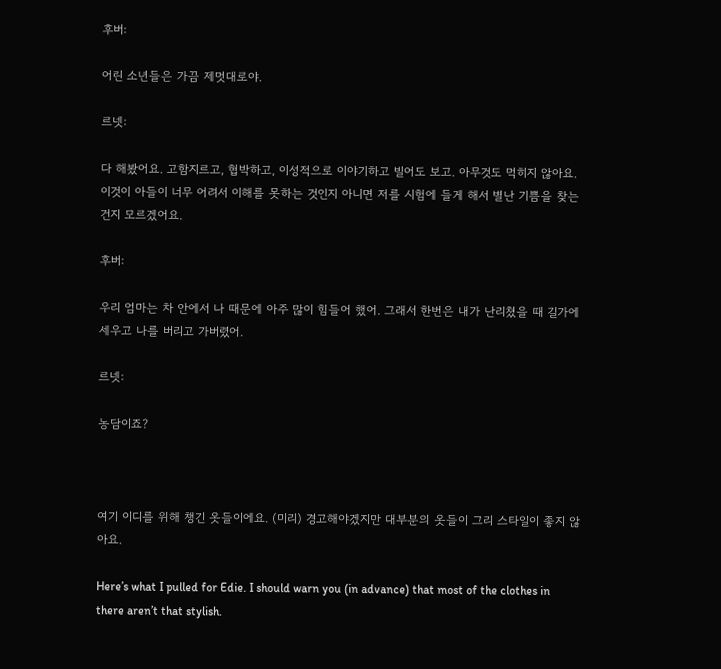후버:

어린 소년들은 가끔 제멋대로야.

르넷:

다 해봤어요. 고함지르고, 협박하고, 이성적으로 이야기하고 빌어도 보고. 아무것도 먹히지 않아요. 이것이 아들이 너무 어려서 이해를 못하는 것인지 아니면 저를 시험에 들게 해서 별난 기쁨을 찾는 건지 모르겠어요.

후버:

우리 엄마는 차 안에서 나 때문에 아주 많이 힘들어 했어. 그래서 한번은 내가 난리쳤을 때 길가에 세우고 나를 버리고 가버렸어.

르넷:

농담이죠?



여기 이디를 위해 챙긴 옷들이에요. (미리) 경고해야겠지만 대부분의 옷들이 그리 스타일이 좋지 않아요.

Here’s what I pulled for Edie. I should warn you (in advance) that most of the clothes in there aren’t that stylish.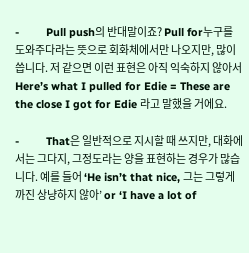-         Pull push의 반대말이죠? Pull for누구를 도와주다라는 뜻으로 회화체에서만 나오지만, 많이 씁니다. 저 같으면 이런 표현은 아직 익숙하지 않아서 Here’s what I pulled for Edie = These are the close I got for Edie 라고 말했을 거에요.

-         That은 일반적으로 지시할 때 쓰지만, 대화에서는 그다지, 그정도라는 양을 표현하는 경우가 많습니다. 예를 들어 ‘He isn’t that nice, 그는 그렇게까진 상냥하지 않아’ or ‘I have a lot of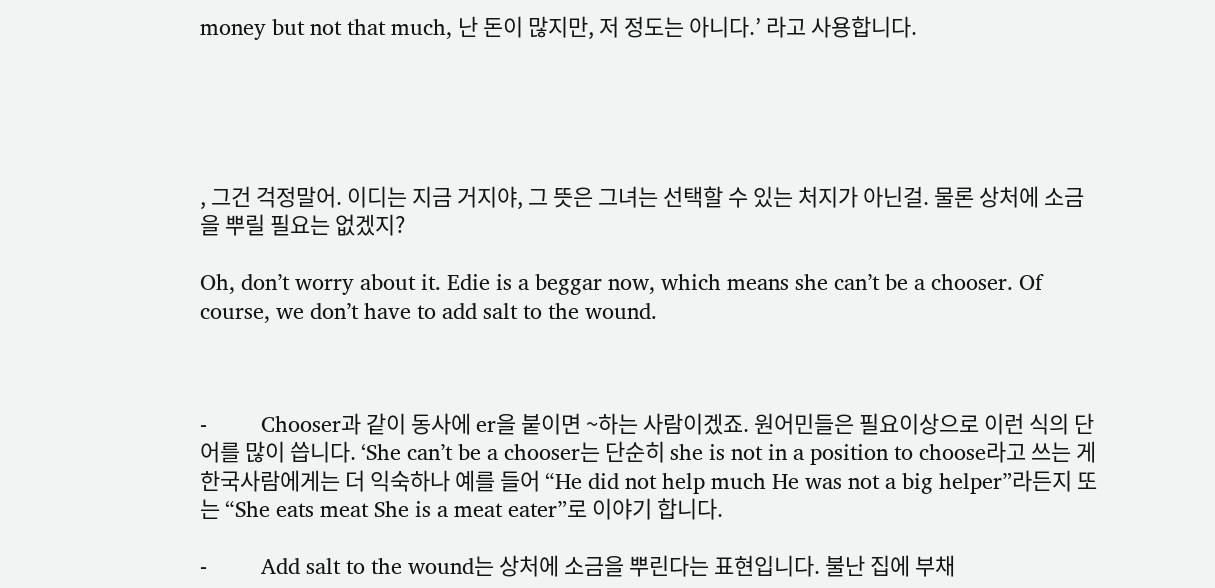money but not that much, 난 돈이 많지만, 저 정도는 아니다.’ 라고 사용합니다.





, 그건 걱정말어. 이디는 지금 거지야, 그 뜻은 그녀는 선택할 수 있는 처지가 아닌걸. 물론 상처에 소금을 뿌릴 필요는 없겠지?

Oh, don’t worry about it. Edie is a beggar now, which means she can’t be a chooser. Of course, we don’t have to add salt to the wound.



-         Chooser과 같이 동사에 er을 붙이면 ~하는 사람이겠죠. 원어민들은 필요이상으로 이런 식의 단어를 많이 씁니다. ‘She can’t be a chooser는 단순히 she is not in a position to choose라고 쓰는 게 한국사람에게는 더 익숙하나 예를 들어 “He did not help much He was not a big helper”라든지 또는 “She eats meat She is a meat eater”로 이야기 합니다.

-         Add salt to the wound는 상처에 소금을 뿌린다는 표현입니다. 불난 집에 부채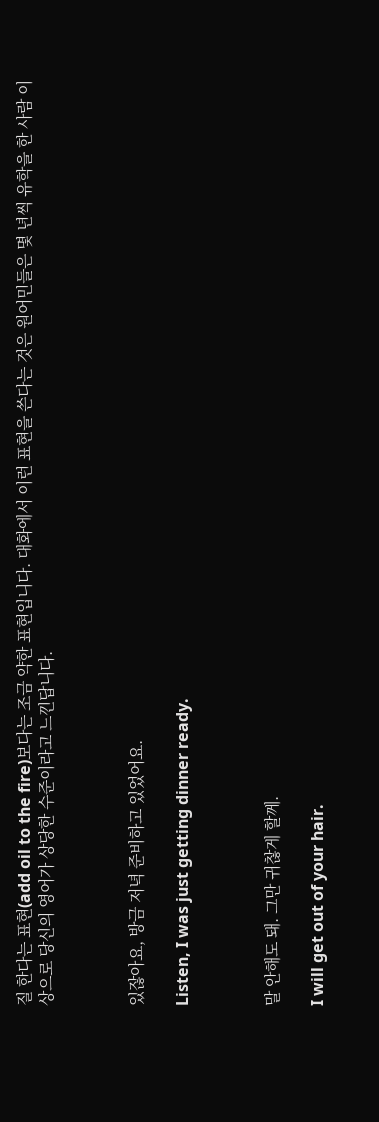질 한다는 표현(add oil to the fire)보다는 조금 약한 표현입니다. 대화에서 이런 표현을 쓴다는 것은 원어민들은 몇 년씩 유학을 한 사람 이상으로 당신의 영어가 상당한 수준이라고 느낀답니다.



있잖아요, 방금 저녁 준비하고 있었어요.

Listen, I was just getting dinner ready.



말 안해도 돼. 그만 귀찮게 할께.

I will get out of your hair.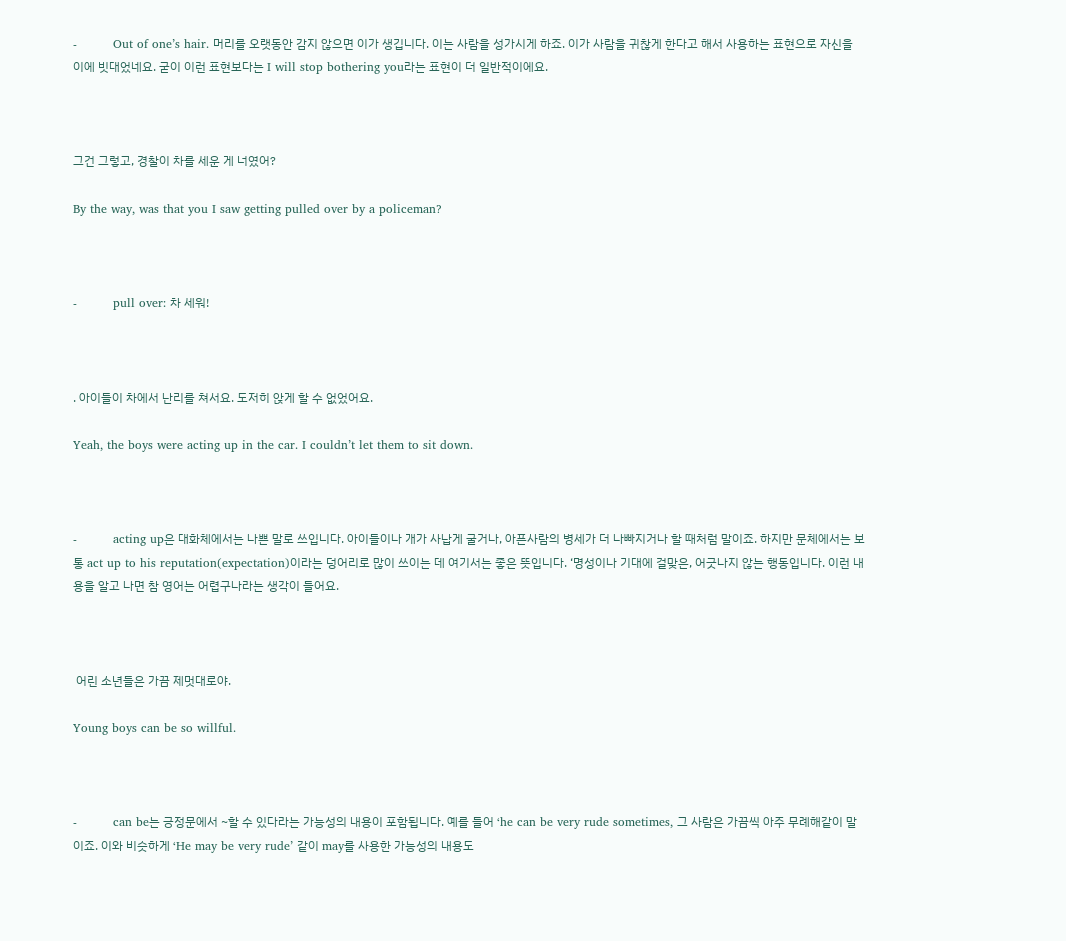-         Out of one’s hair. 머리를 오랫동안 감지 않으면 이가 생깁니다. 이는 사람을 성가시게 하죠. 이가 사람을 귀찮게 한다고 해서 사용하는 표현으로 자신을 이에 빗대었네요. 굳이 이런 표현보다는 I will stop bothering you라는 표현이 더 일반적이에요.



그건 그렇고, 경찰이 차를 세운 게 너였어?

By the way, was that you I saw getting pulled over by a policeman?



-         pull over: 차 세워!



. 아이들이 차에서 난리를 쳐서요. 도저히 앉게 할 수 없었어요.

Yeah, the boys were acting up in the car. I couldn’t let them to sit down.



-         acting up은 대화체에서는 나쁜 말로 쓰입니다. 아이들이나 개가 사납게 굴거나, 아픈사람의 병세가 더 나빠지거나 할 때처럼 말이죠. 하지만 문체에서는 보통 act up to his reputation(expectation)이라는 덩어리로 많이 쓰이는 데 여기서는 좋은 뜻입니다. ‘명성이나 기대에 걸맞은, 어긋나지 않는 행동입니다. 이런 내용을 알고 나면 참 영어는 어렵구나라는 생각이 들어요.



 어린 소년들은 가끔 제멋대로야.

Young boys can be so willful.



-         can be는 긍정문에서 ~할 수 있다라는 가능성의 내용이 포함됩니다. 예를 들어 ‘he can be very rude sometimes, 그 사람은 가끔씩 아주 무례해같이 말이죠. 이와 비슷하게 ‘He may be very rude’ 같이 may를 사용한 가능성의 내용도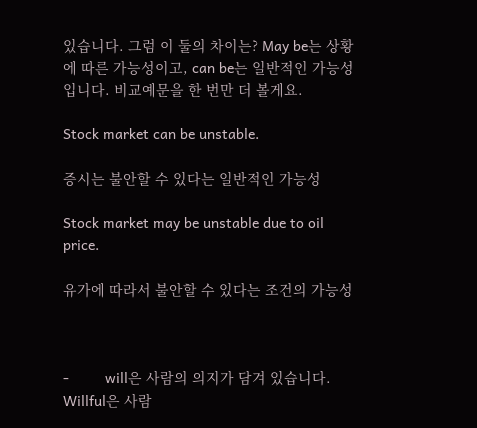있습니다. 그럼 이 둘의 차이는? May be는 상황에 따른 가능성이고, can be는 일반적인 가능성입니다. 비교예문을 한 번만 더 볼게요.

Stock market can be unstable.

증시는 불안할 수 있다는 일반적인 가능성

Stock market may be unstable due to oil price.

유가에 따라서 불안할 수 있다는 조건의 가능성



-         will은 사람의 의지가 담겨 있습니다. Willful은 사람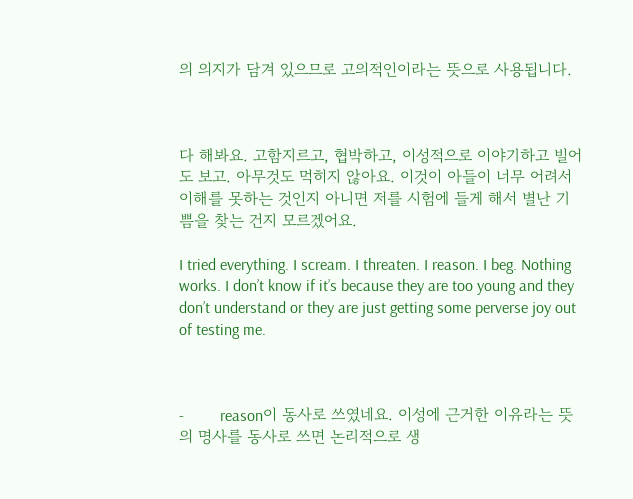의 의지가 담겨 있으므로 고의적인이라는 뜻으로 사용됩니다.



다 해봐요. 고함지르고, 협박하고, 이성적으로 이야기하고 빌어도 보고. 아무것도 먹히지 않아요. 이것이 아들이 너무 어려서 이해를 못하는 것인지 아니면 저를 시험에 들게 해서 별난 기쁨을 찾는 건지 모르겠어요.

I tried everything. I scream. I threaten. I reason. I beg. Nothing works. I don’t know if it’s because they are too young and they don’t understand or they are just getting some perverse joy out of testing me.



-         reason이 동사로 쓰였네요. 이성에 근거한 이유라는 뜻의 명사를 동사로 쓰면 논리적으로 생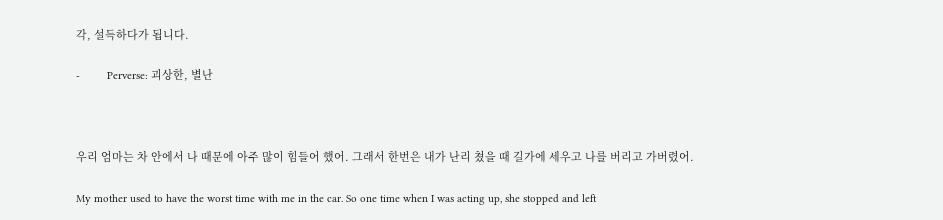각, 설득하다가 됩니다.

-         Perverse: 괴상한, 별난



우리 엄마는 차 안에서 나 때문에 아주 많이 힘들어 했어. 그래서 한번은 내가 난리 쳤을 때 길가에 세우고 나를 버리고 가버렸어.

My mother used to have the worst time with me in the car. So one time when I was acting up, she stopped and left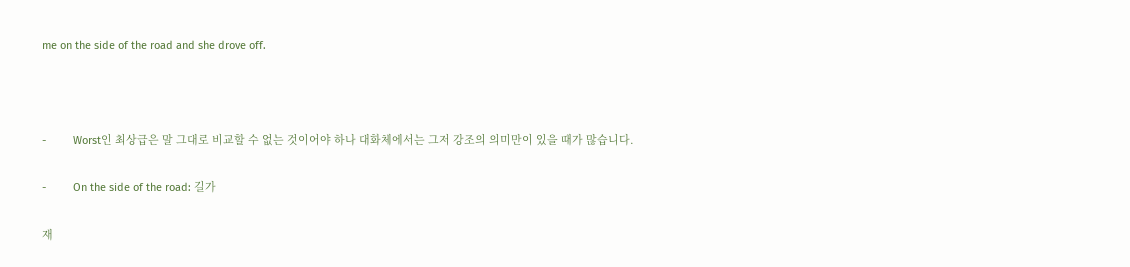me on the side of the road and she drove off.



-         Worst인 최상급은 말 그대로 비교할 수 없는 것이어야 하나 대화체에서는 그저 강조의 의미만이 있을 때가 많습니다.

-         On the side of the road: 길가

재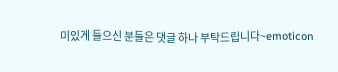미있게 들으신 분들은 댓글 하나 부탁드립니다~emoticon